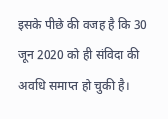इसके पीछे की वजह है कि 30 जून 2020 को ही संविदा की अवधि समाप्त हो चुकी है।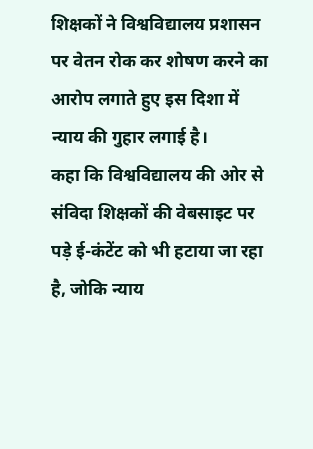शिक्षकों ने विश्वविद्यालय प्रशासन पर वेतन रोक कर शोषण करने का आरोप लगाते हुए इस दिशा में न्याय की गुहार लगाई है।
कहा कि विश्वविद्यालय की ओर से संविदा शिक्षकों की वेबसाइट पर पड़े ई-कंटेंट को भी हटाया जा रहा है, जोकि न्याय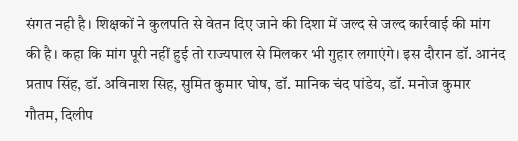संगत नही है। शिक्षकों ने कुलपति से वेतन दिए जाने की दिशा में जल्द से जल्द कार्रवाई की मांग की है। कहा कि मांग पूरी नहीं हुई तो राज्यपाल से मिलकर भी गुहार लगाएंगे। इस दौरान डॉ. आनंद प्रताप सिंह, डॉ. अविनाश सिह, सुमित कुमार घोष, डॉ. मानिक चंद पांडेय, डॉ. मनोज कुमार गौतम, दिलीप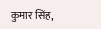कुमार सिंह,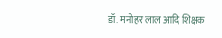डॉ. मनोहर लाल आदि शिक्षक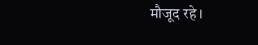मौजूद रहे।